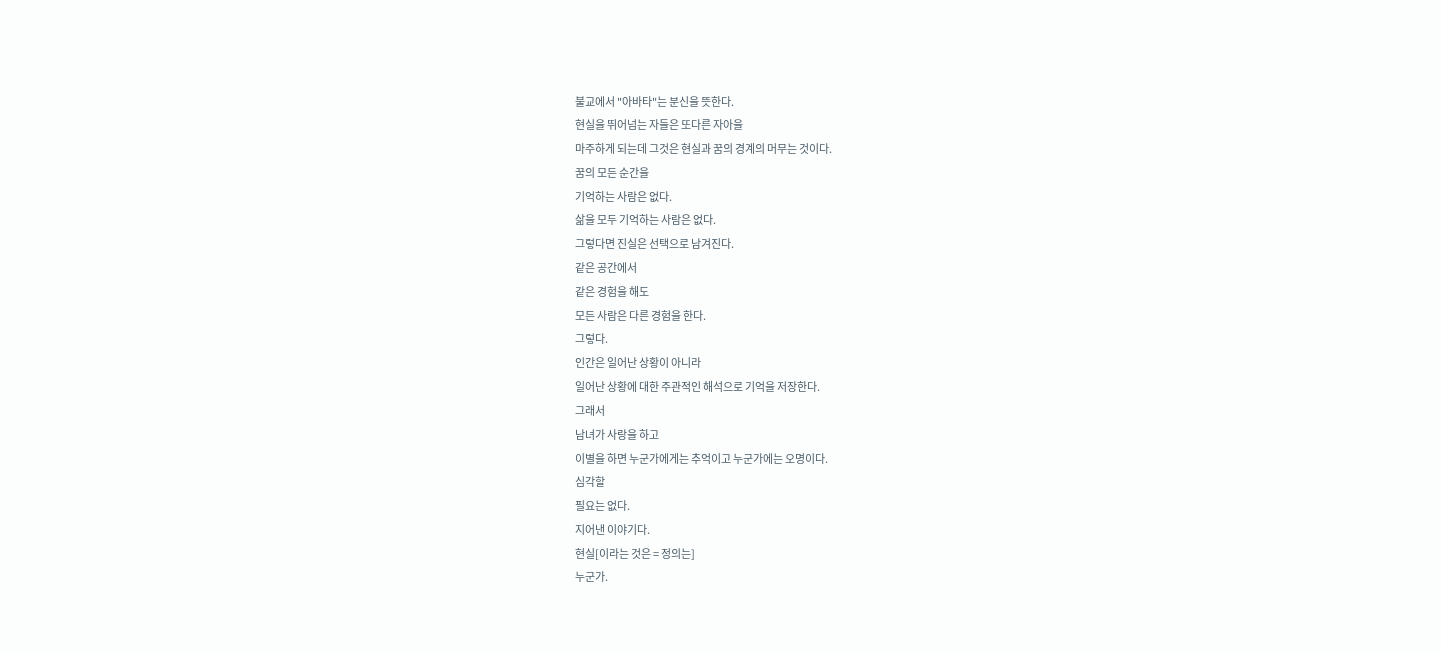불교에서 "아바타"는 분신을 뜻한다.
현실을 뛰어넘는 자들은 또다른 자아을
마주하게 되는데 그것은 현실과 꿈의 경계의 머무는 것이다.
꿈의 모든 순간을
기억하는 사람은 없다.
삶을 모두 기억하는 사람은 없다.
그렇다면 진실은 선택으로 남겨진다.
같은 공간에서
같은 경험을 해도
모든 사람은 다른 경험을 한다.
그렇다.
인간은 일어난 상황이 아니라
일어난 상황에 대한 주관적인 해석으로 기억을 저장한다.
그래서
남녀가 사랑을 하고
이별을 하면 누군가에게는 추억이고 누군가에는 오명이다.
심각할
필요는 없다.
지어낸 이야기다.
현실[이라는 것은 = 정의는]
누군가.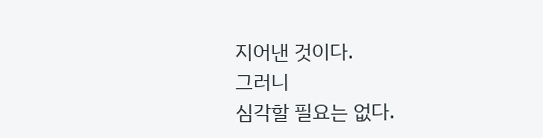지어낸 것이다.
그러니
심각할 필요는 없다.